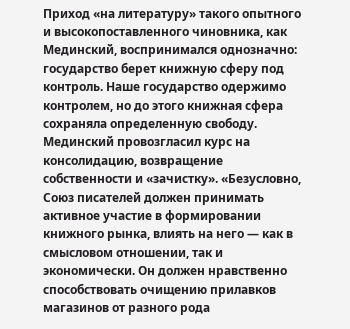Приход «на литературу» такого опытного и высокопоставленного чиновника, как Мединский, воспринимался однозначно: государство берет книжную сферу под контроль. Наше государство одержимо контролем, но до этого книжная сфера сохраняла определенную свободу.
Мединский провозгласил курс на консолидацию, возвращение собственности и «зачистку». «Безусловно, Союз писателей должен принимать активное участие в формировании книжного рынка, влиять на него — как в смысловом отношении, так и экономически. Он должен нравственно способствовать очищению прилавков магазинов от разного рода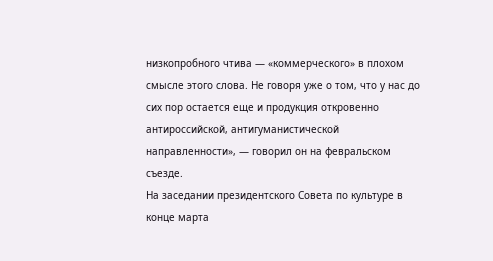низкопробного чтива — «коммерческого» в плохом смысле этого слова. Не говоря уже о том, что у нас до сих пор остается еще и продукция откровенно антироссийской, антигуманистической направленности», — говорил он на февральском съезде.
На заседании президентского Совета по культуре в конце марта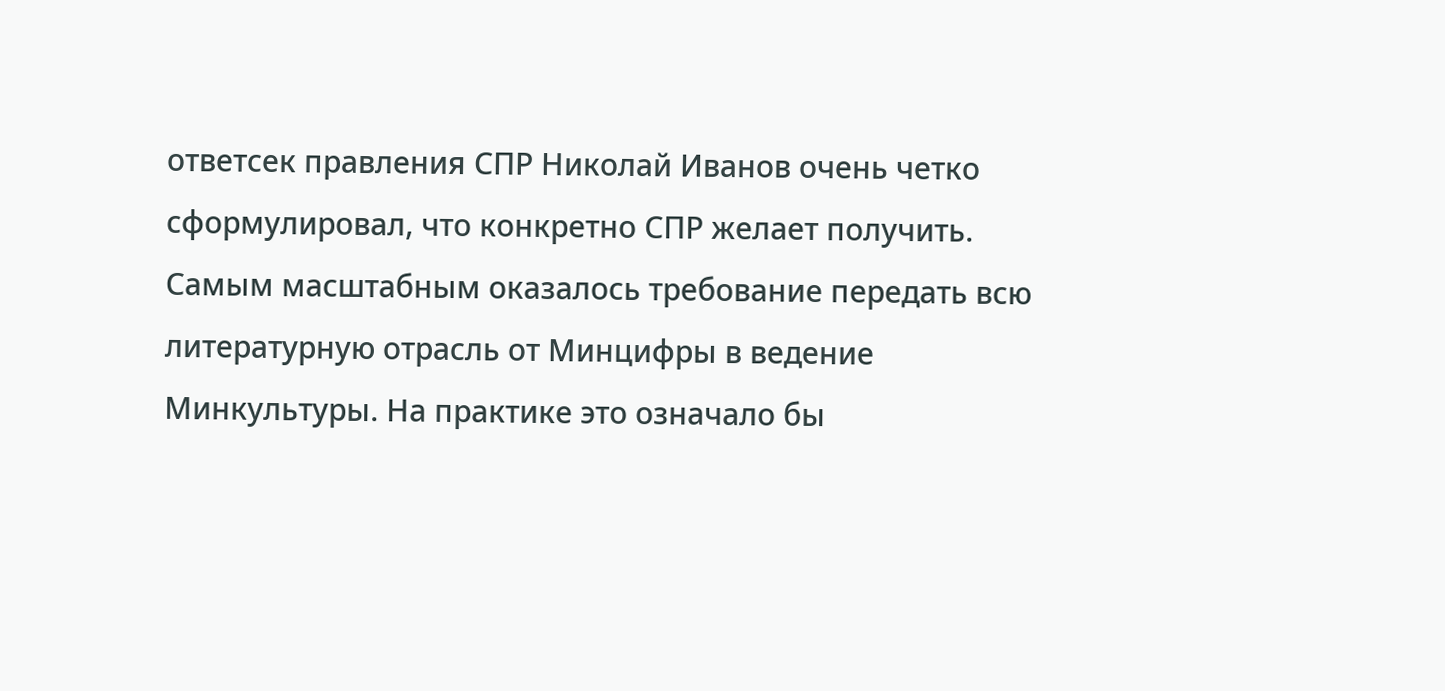ответсек правления СПР Николай Иванов очень четко сформулировал, что конкретно СПР желает получить. Самым масштабным оказалось требование передать всю литературную отрасль от Минцифры в ведение Минкультуры. На практике это означало бы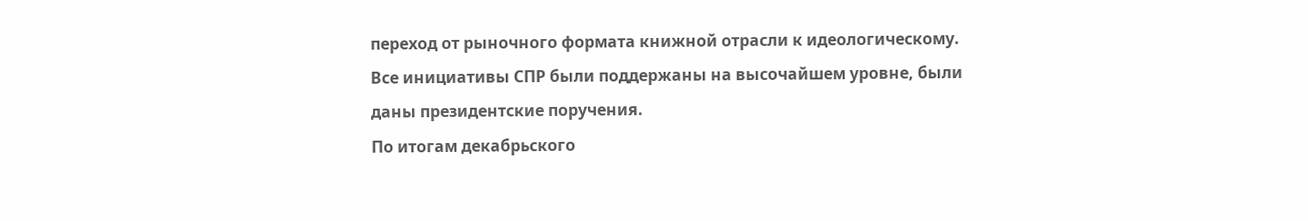переход от рыночного формата книжной отрасли к идеологическому. Все инициативы СПР были поддержаны на высочайшем уровне, были даны президентские поручения.
По итогам декабрьского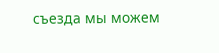съезда мы можем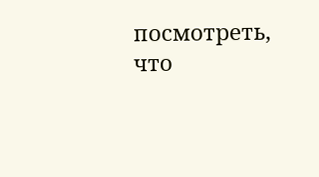посмотреть, что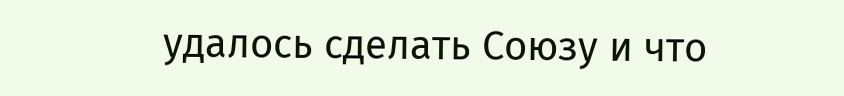удалось сделать Союзу и что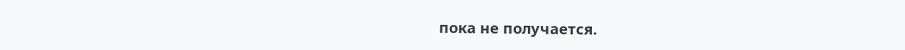пока не получается.